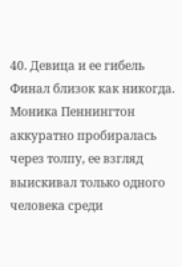40. Девица и ее гибель
Финал близок как никогда.
Моника Пеннингтон аккуратно пробиралась через толпу, ее взгляд выискивал только одного человека среди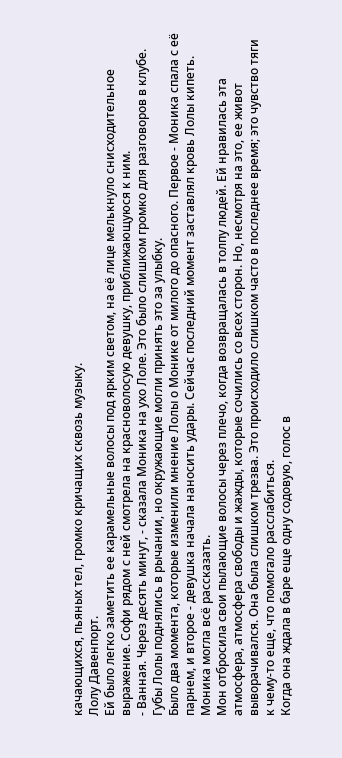качающихся, пьяных тел, громко кричащих сквозь музыку.
Лолу Давенпорт.
Ей было легко заметить ее карамельные волосы под ярким светом, на её лице мелькнуло снисходительное выражение. Софи рядом с ней смотрела на красноволосую девушку, приближающуюся к ним.
- Ванная. Через десять минут, - сказала Моника на ухо Лоле. Это было слишком громко для разговоров в клубе. Губы Лолы поднялись в рычании, но окружающие могли принять это за улыбку.
Было два момента, которые изменили мнение Лолы о Монике от милого до опасного. Первое - Моника спала с её парнем, и второе - девушка начала наносить удары. Сейчас последний момент заставлял кровь Лолы кипеть. Моника могла всё рассказать.
Мон отбросила свои пылающие волосы через плечо, когда возвращалась в толпу людей. Ей нравилась эта атмосфера, атмосфера свободы и жажды, которые сочились со всех сторон. Но, несмотря на это, ее живот выворачивался. Она была слишком трезва. Это происходило слишком часто в последнее время; это чувство тяги к чему-то еще, что помогало расслабиться.
Когда она ждала в баре еще одну содовую, голос в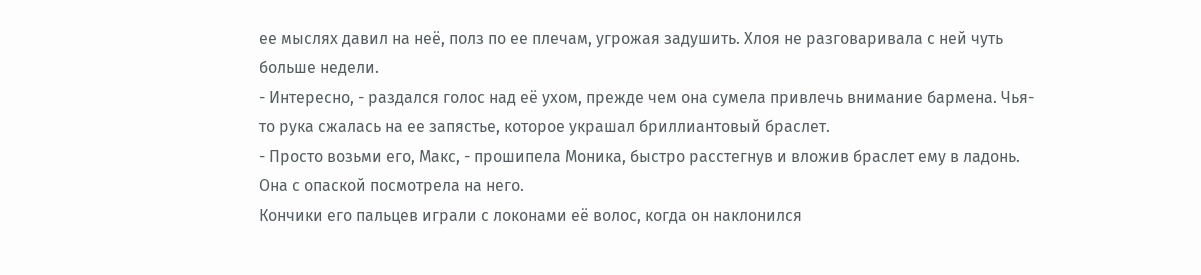ее мыслях давил на неё, полз по ее плечам, угрожая задушить. Хлоя не разговаривала с ней чуть больше недели.
- Интересно, - раздался голос над её ухом, прежде чем она сумела привлечь внимание бармена. Чья-то рука сжалась на ее запястье, которое украшал бриллиантовый браслет.
- Просто возьми его, Макс, - прошипела Моника, быстро расстегнув и вложив браслет ему в ладонь. Она с опаской посмотрела на него.
Кончики его пальцев играли с локонами её волос, когда он наклонился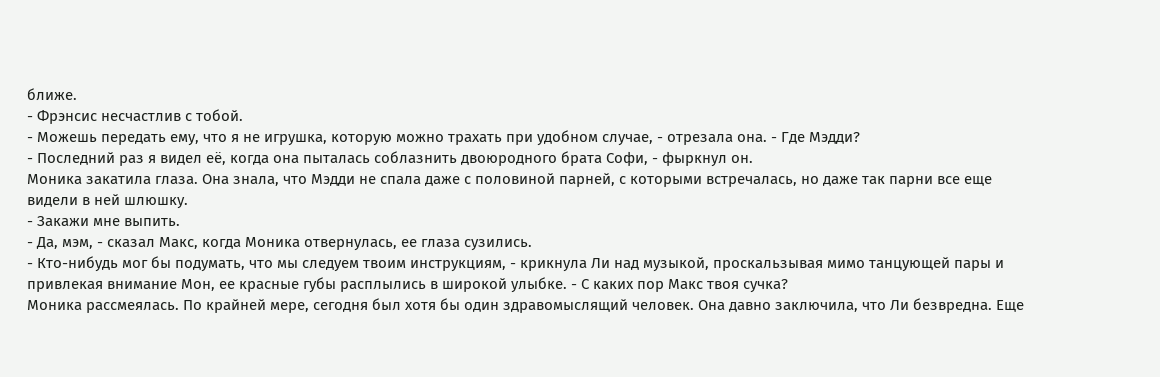ближе.
- Фрэнсис несчастлив с тобой.
- Можешь передать ему, что я не игрушка, которую можно трахать при удобном случае, - отрезала она. - Где Мэдди?
- Последний раз я видел её, когда она пыталась соблазнить двоюродного брата Софи, - фыркнул он.
Моника закатила глаза. Она знала, что Мэдди не спала даже с половиной парней, с которыми встречалась, но даже так парни все еще видели в ней шлюшку.
- Закажи мне выпить.
- Да, мэм, - сказал Макс, когда Моника отвернулась, ее глаза сузились.
- Кто-нибудь мог бы подумать, что мы следуем твоим инструкциям, - крикнула Ли над музыкой, проскальзывая мимо танцующей пары и привлекая внимание Мон, ее красные губы расплылись в широкой улыбке. - С каких пор Макс твоя сучка?
Моника рассмеялась. По крайней мере, сегодня был хотя бы один здравомыслящий человек. Она давно заключила, что Ли безвредна. Еще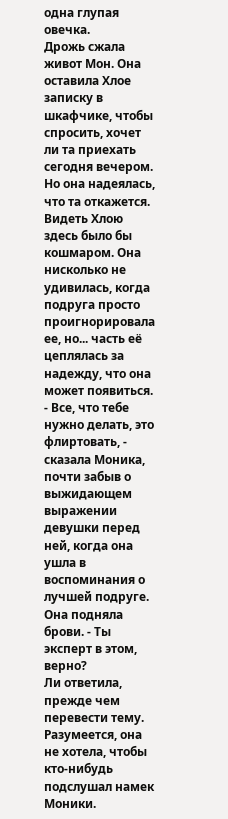одна глупая овечка.
Дрожь сжала живот Мон. Она оставила Хлое записку в шкафчике, чтобы спросить, хочет ли та приехать сегодня вечером. Но она надеялась, что та откажется. Видеть Хлою здесь было бы кошмаром. Она нисколько не удивилась, когда подруга просто проигнорировала ее, но... часть её цеплялась за надежду, что она может появиться.
- Все, что тебе нужно делать, это флиртовать, - сказала Моника, почти забыв о выжидающем выражении девушки перед ней, когда она ушла в воспоминания о лучшей подруге. Она подняла брови. - Ты эксперт в этом, верно?
Ли ответила, прежде чем перевести тему. Разумеется, она не хотела, чтобы кто-нибудь подслушал намек Моники.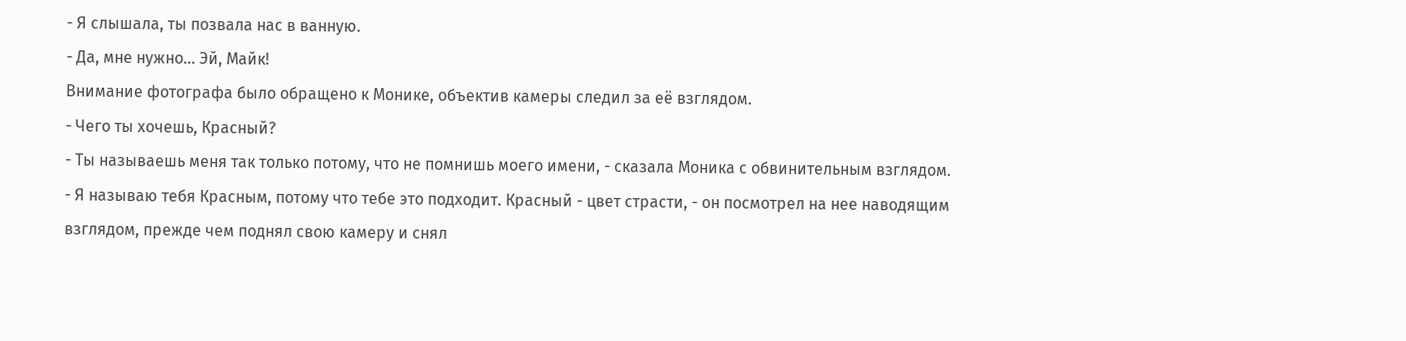- Я слышала, ты позвала нас в ванную.
- Да, мне нужно... Эй, Майк!
Внимание фотографа было обращено к Монике, объектив камеры следил за её взглядом.
- Чего ты хочешь, Красный?
- Ты называешь меня так только потому, что не помнишь моего имени, - сказала Моника с обвинительным взглядом.
- Я называю тебя Красным, потому что тебе это подходит. Красный - цвет страсти, - он посмотрел на нее наводящим взглядом, прежде чем поднял свою камеру и снял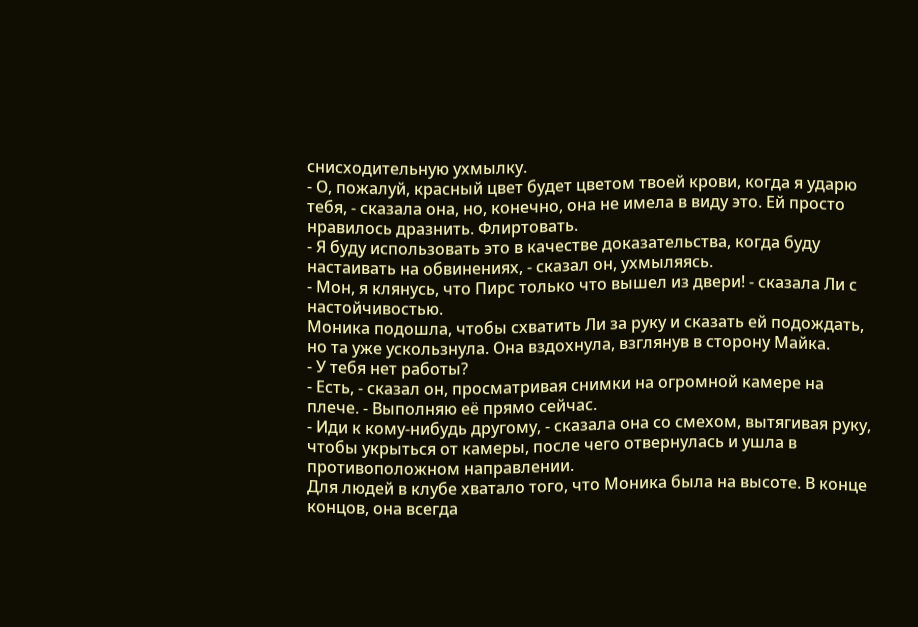снисходительную ухмылку.
- О, пожалуй, красный цвет будет цветом твоей крови, когда я ударю тебя, - сказала она, но, конечно, она не имела в виду это. Ей просто нравилось дразнить. Флиртовать.
- Я буду использовать это в качестве доказательства, когда буду настаивать на обвинениях, - сказал он, ухмыляясь.
- Мон, я клянусь, что Пирс только что вышел из двери! - сказала Ли с настойчивостью.
Моника подошла, чтобы схватить Ли за руку и сказать ей подождать, но та уже ускользнула. Она вздохнула, взглянув в сторону Майка.
- У тебя нет работы?
- Есть, - сказал он, просматривая снимки на огромной камере на плече. - Выполняю её прямо сейчас.
- Иди к кому-нибудь другому, - сказала она со смехом, вытягивая руку, чтобы укрыться от камеры, после чего отвернулась и ушла в противоположном направлении.
Для людей в клубе хватало того, что Моника была на высоте. В конце концов, она всегда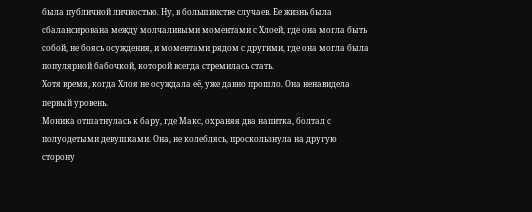была публичной личностью. Ну, в большинстве случаев. Ее жизнь была сбалансирована между молчаливыми моментами с Хлоей, где она могла быть собой, не боясь осуждения, и моментами рядом с другими, где она могла была популярной бабочкой, которой всегда стремилась стать.
Хотя время, когда Хлоя не осуждала её, уже давно прошло. Она ненавидела первый уровень.
Моника отшатнулась к бару, где Макс, охраняя два напитка, болтал с полуодетыми девушками. Она, не колеблясь, проскользнула на другую сторону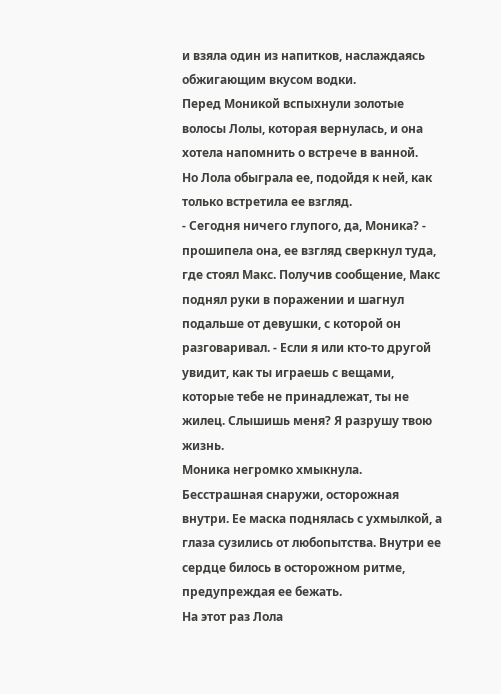и взяла один из напитков, наслаждаясь обжигающим вкусом водки.
Перед Моникой вспыхнули золотые волосы Лолы, которая вернулась, и она хотела напомнить о встрече в ванной.
Но Лола обыграла ее, подойдя к ней, как только встретила ее взгляд.
- Сегодня ничего глупого, да, Моника? - прошипела она, ее взгляд сверкнул туда, где стоял Макс. Получив сообщение, Макс поднял руки в поражении и шагнул подальше от девушки, с которой он разговаривал. - Если я или кто-то другой увидит, как ты играешь с вещами, которые тебе не принадлежат, ты не жилец. Слышишь меня? Я разрушу твою жизнь.
Моника негромко хмыкнула.
Бесстрашная снаружи, осторожная внутри. Ее маска поднялась с ухмылкой, а глаза сузились от любопытства. Внутри ее сердце билось в осторожном ритме, предупреждая ее бежать.
На этот раз Лола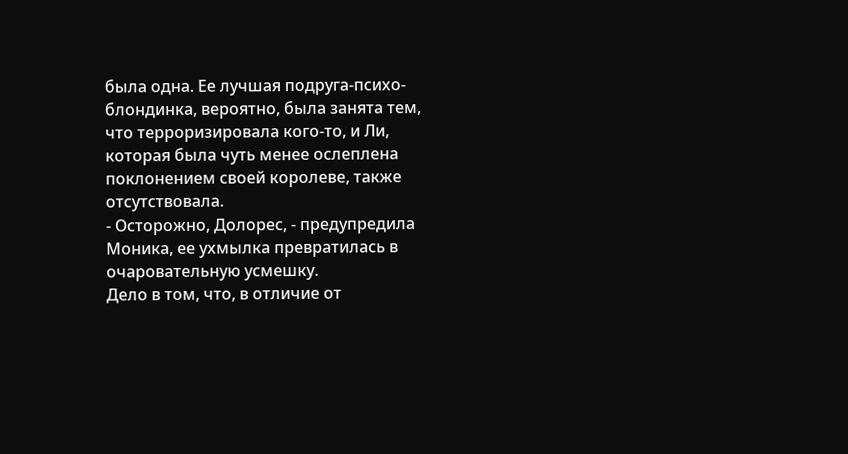была одна. Ее лучшая подруга-психо-блондинка, вероятно, была занята тем, что терроризировала кого-то, и Ли, которая была чуть менее ослеплена поклонением своей королеве, также отсутствовала.
- Осторожно, Долорес, - предупредила Моника, ее ухмылка превратилась в очаровательную усмешку.
Дело в том, что, в отличие от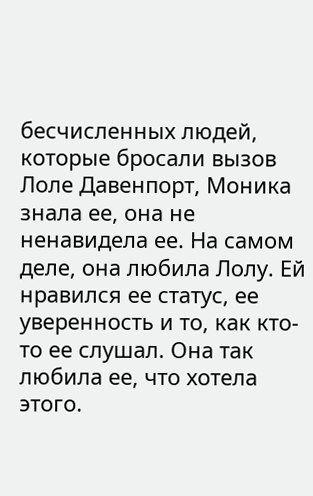бесчисленных людей, которые бросали вызов Лоле Давенпорт, Моника знала ее, она не ненавидела ее. На самом деле, она любила Лолу. Ей нравился ее статус, ее уверенность и то, как кто-то ее слушал. Она так любила ее, что хотела этого.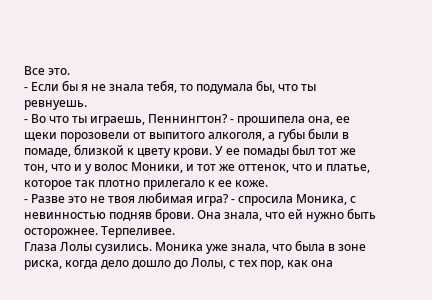Все это.
- Если бы я не знала тебя, то подумала бы, что ты ревнуешь.
- Во что ты играешь, Пеннингтон? - прошипела она, ее щеки порозовели от выпитого алкоголя, а губы были в помаде, близкой к цвету крови. У ее помады был тот же тон, что и у волос Моники, и тот же оттенок, что и платье, которое так плотно прилегало к ее коже.
- Разве это не твоя любимая игра? - спросила Моника, с невинностью подняв брови. Она знала, что ей нужно быть осторожнее. Терпеливее.
Глаза Лолы сузились. Моника уже знала, что была в зоне риска, когда дело дошло до Лолы, с тех пор, как она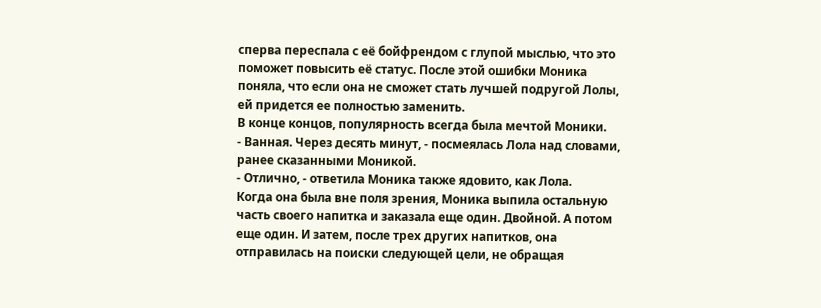сперва переспала с её бойфрендом с глупой мыслью, что это поможет повысить её статус. После этой ошибки Моника поняла, что если она не сможет стать лучшей подругой Лолы, ей придется ее полностью заменить.
В конце концов, популярность всегда была мечтой Моники.
- Ванная. Через десять минут, - посмеялась Лола над словами, ранее сказанными Моникой.
- Отлично, - ответила Моника также ядовито, как Лола.
Когда она была вне поля зрения, Моника выпила остальную часть своего напитка и заказала еще один. Двойной. А потом еще один. И затем, после трех других напитков, она отправилась на поиски следующей цели, не обращая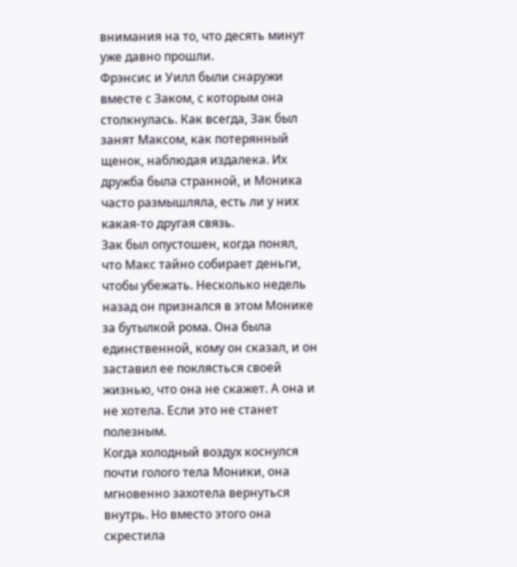внимания на то, что десять минут уже давно прошли.
Фрэнсис и Уилл были снаружи вместе с Заком, с которым она столкнулась. Как всегда, Зак был занят Максом, как потерянный щенок, наблюдая издалека. Их дружба была странной, и Моника часто размышляла, есть ли у них какая-то другая связь.
Зак был опустошен, когда понял, что Макс тайно собирает деньги, чтобы убежать. Несколько недель назад он признался в этом Монике за бутылкой рома. Она была единственной, кому он сказал, и он заставил ее поклясться своей жизнью, что она не скажет. А она и не хотела. Если это не станет полезным.
Когда холодный воздух коснулся почти голого тела Моники, она мгновенно захотела вернуться внутрь. Но вместо этого она скрестила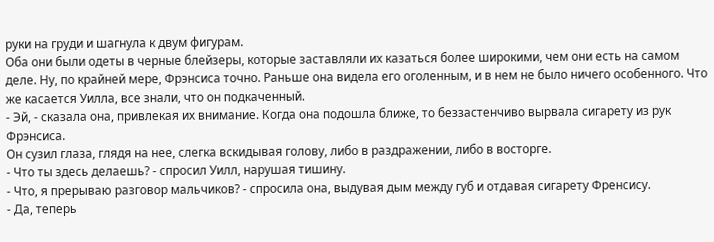руки на груди и шагнула к двум фигурам.
Оба они были одеты в черные блейзеры, которые заставляли их казаться более широкими, чем они есть на самом деле. Ну, по крайней мере, Фрэнсиса точно. Раньше она видела его оголенным, и в нем не было ничего особенного. Что же касается Уилла, все знали, что он подкаченный.
- Эй, - сказала она, привлекая их внимание. Когда она подошла ближе, то беззастенчиво вырвала сигарету из рук Фрэнсиса.
Он сузил глаза, глядя на нее, слегка вскидывая голову, либо в раздражении, либо в восторге.
- Что ты здесь делаешь? - спросил Уилл, нарушая тишину.
- Что, я прерываю разговор мальчиков? - спросила она, выдувая дым между губ и отдавая сигарету Френсису.
- Да, теперь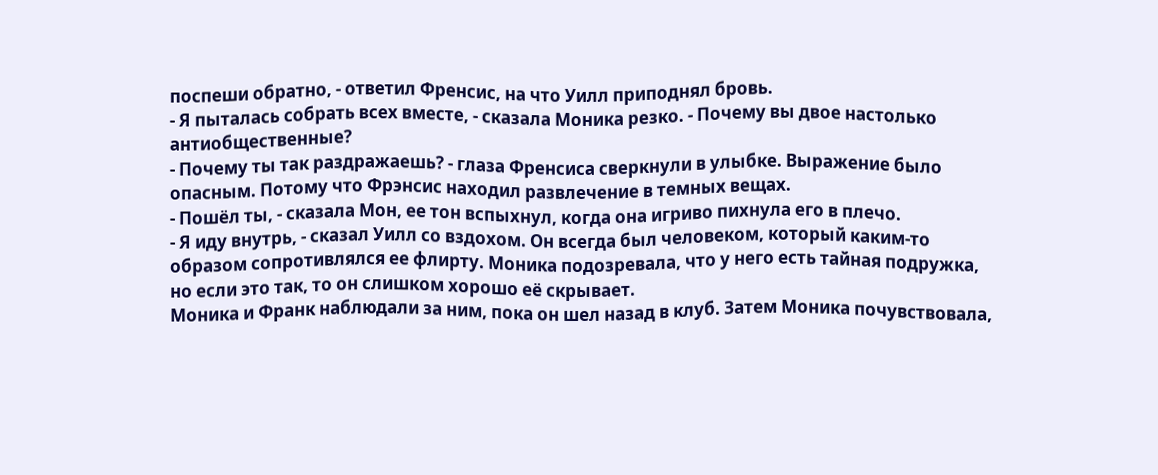поспеши обратно, - ответил Френсис, на что Уилл приподнял бровь.
- Я пыталась собрать всех вместе, - сказала Моника резко. - Почему вы двое настолько антиобщественные?
- Почему ты так раздражаешь? - глаза Френсиса сверкнули в улыбке. Выражение было опасным. Потому что Фрэнсис находил развлечение в темных вещах.
- Пошёл ты, - сказала Мон, ее тон вспыхнул, когда она игриво пихнула его в плечо.
- Я иду внутрь, - сказал Уилл со вздохом. Он всегда был человеком, который каким-то образом сопротивлялся ее флирту. Моника подозревала, что у него есть тайная подружка, но если это так, то он слишком хорошо её скрывает.
Моника и Франк наблюдали за ним, пока он шел назад в клуб. Затем Моника почувствовала,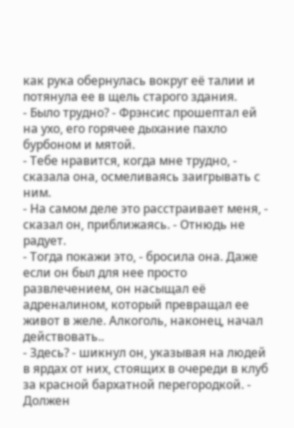как рука обернулась вокруг её талии и потянула ее в щель старого здания.
- Было трудно? - Фрэнсис прошептал ей на ухо, его горячее дыхание пахло бурбоном и мятой.
- Тебе нравится, когда мне трудно, - сказала она, осмеливаясь заигрывать с ним.
- На самом деле это расстраивает меня, - сказал он, приближаясь. - Отнюдь не радует.
- Тогда покажи это, - бросила она. Даже если он был для нее просто развлечением, он насыщал её адреналином, который превращал ее живот в желе. Алкоголь, наконец, начал действовать..
- Здесь? - шикнул он, указывая на людей в ярдах от них, стоящих в очереди в клуб за красной бархатной перегородкой. - Должен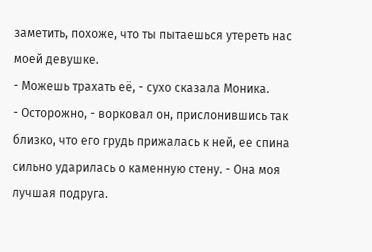заметить, похоже, что ты пытаешься утереть нас моей девушке.
- Можешь трахать её, - сухо сказала Моника.
- Осторожно, - ворковал он, прислонившись так близко, что его грудь прижалась к ней, ее спина сильно ударилась о каменную стену. - Она моя лучшая подруга.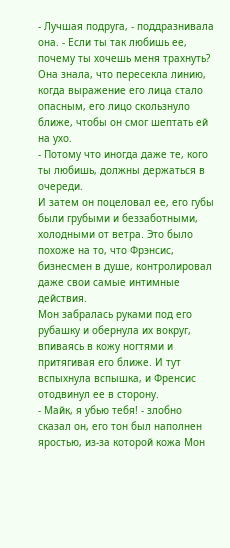- Лучшая подруга, - поддразнивала она. - Если ты так любишь ее, почему ты хочешь меня трахнуть?
Она знала, что пересекла линию, когда выражение его лица стало опасным, его лицо скользнуло ближе, чтобы он смог шептать ей на ухо.
- Потому что иногда даже те, кого ты любишь, должны держаться в очереди.
И затем он поцеловал ее, его губы были грубыми и беззаботными, холодными от ветра. Это было похоже на то, что Фрэнсис, бизнесмен в душе, контролировал даже свои самые интимные действия.
Мон забралась руками под его рубашку и обернула их вокруг, впиваясь в кожу ногтями и притягивая его ближе. И тут вспыхнула вспышка, и Френсис отодвинул ее в сторону.
- Майк, я убью тебя! - злобно сказал он, его тон был наполнен яростью, из-за которой кожа Мон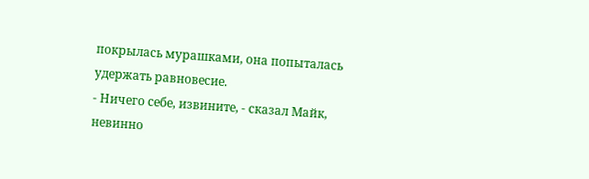покрылась мурашками, она попыталась удержать равновесие.
- Ничего себе, извините, - сказал Майк, невинно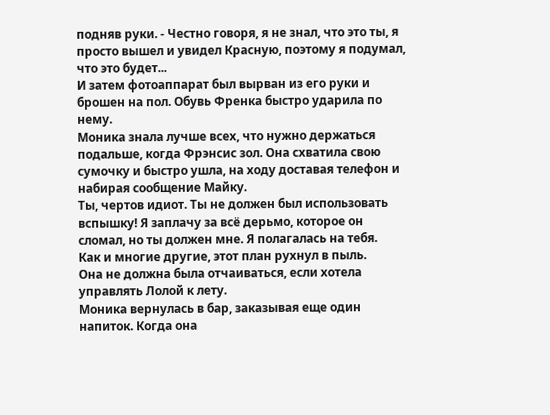подняв руки. - Честно говоря, я не знал, что это ты, я просто вышел и увидел Красную, поэтому я подумал, что это будет...
И затем фотоаппарат был вырван из его руки и брошен на пол. Обувь Френка быстро ударила по нему.
Моника знала лучше всех, что нужно держаться подальше, когда Фрэнсис зол. Она схватила свою сумочку и быстро ушла, на ходу доставая телефон и набирая сообщение Майку.
Ты, чертов идиот. Ты не должен был использовать вспышку! Я заплачу за всё дерьмо, которое он сломал, но ты должен мне. Я полагалась на тебя.
Как и многие другие, этот план рухнул в пыль.
Она не должна была отчаиваться, если хотела управлять Лолой к лету.
Моника вернулась в бар, заказывая еще один напиток. Когда она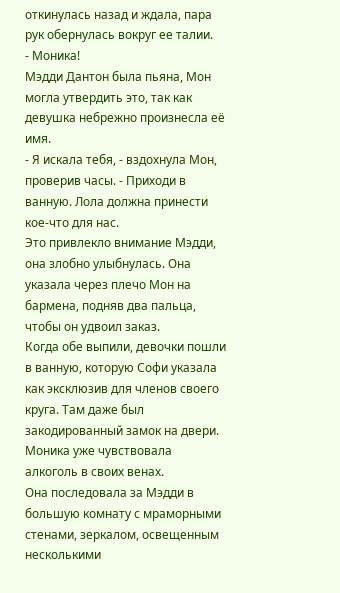откинулась назад и ждала, пара рук обернулась вокруг ее талии.
- Моника!
Мэдди Дантон была пьяна, Мон могла утвердить это, так как девушка небрежно произнесла её имя.
- Я искала тебя, - вздохнула Мон, проверив часы. - Приходи в ванную. Лола должна принести кое-что для нас.
Это привлекло внимание Мэдди, она злобно улыбнулась. Она указала через плечо Мон на бармена, подняв два пальца, чтобы он удвоил заказ.
Когда обе выпили, девочки пошли в ванную, которую Софи указала как эксклюзив для членов своего круга. Там даже был закодированный замок на двери.
Моника уже чувствовала алкоголь в своих венах.
Она последовала за Мэдди в большую комнату с мраморными стенами, зеркалом, освещенным несколькими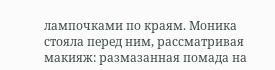лампочками по краям. Моника стояла перед ним, рассматривая макияж: размазанная помада на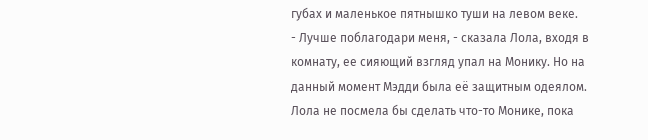губах и маленькое пятнышко туши на левом веке.
- Лучше поблагодари меня, - сказала Лола, входя в комнату, ее сияющий взгляд упал на Монику. Но на данный момент Мэдди была её защитным одеялом. Лола не посмела бы сделать что-то Монике, пока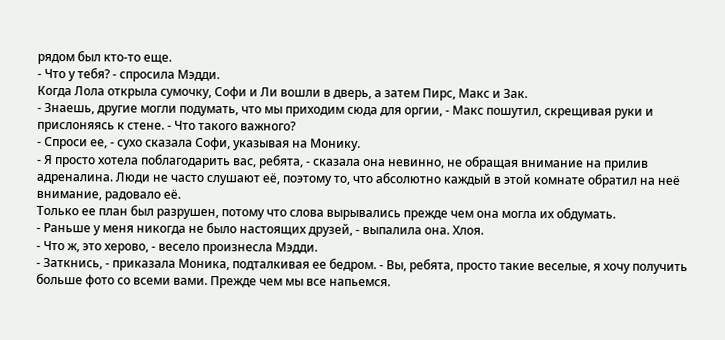рядом был кто-то еще.
- Что у тебя? - спросила Мэдди.
Когда Лола открыла сумочку, Софи и Ли вошли в дверь, а затем Пирс, Макс и Зак.
- Знаешь, другие могли подумать, что мы приходим сюда для оргии, - Макс пошутил, скрещивая руки и прислоняясь к стене. - Что такого важного?
- Спроси ее, - сухо сказала Софи, указывая на Монику.
- Я просто хотела поблагодарить вас, ребята, - сказала она невинно, не обращая внимание на прилив адреналина. Люди не часто слушают её, поэтому то, что абсолютно каждый в этой комнате обратил на неё внимание, радовало её.
Только ее план был разрушен, потому что слова вырывались прежде чем она могла их обдумать.
- Раньше у меня никогда не было настоящих друзей, - выпалила она. Хлоя.
- Что ж, это херово, - весело произнесла Мэдди.
- Заткнись, - приказала Моника, подталкивая ее бедром. - Вы, ребята, просто такие веселые, я хочу получить больше фото со всеми вами. Прежде чем мы все напьемся.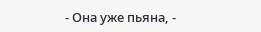- Она уже пьяна, -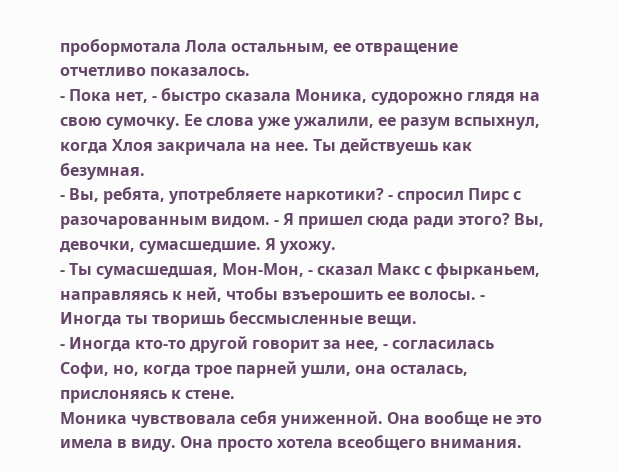пробормотала Лола остальным, ее отвращение отчетливо показалось.
- Пока нет, - быстро сказала Моника, судорожно глядя на свою сумочку. Ее слова уже ужалили, ее разум вспыхнул, когда Хлоя закричала на нее. Ты действуешь как безумная.
- Вы, ребята, употребляете наркотики? - спросил Пирс с разочарованным видом. - Я пришел сюда ради этого? Вы, девочки, сумасшедшие. Я ухожу.
- Ты сумасшедшая, Мон-Мон, - сказал Макс с фырканьем, направляясь к ней, чтобы взъерошить ее волосы. - Иногда ты творишь бессмысленные вещи.
- Иногда кто-то другой говорит за нее, - согласилась Софи, но, когда трое парней ушли, она осталась, прислоняясь к стене.
Моника чувствовала себя униженной. Она вообще не это имела в виду. Она просто хотела всеобщего внимания.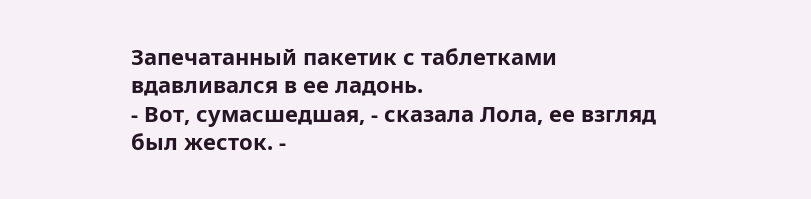Запечатанный пакетик с таблетками вдавливался в ее ладонь.
- Вот, сумасшедшая, - сказала Лола, ее взгляд был жесток. -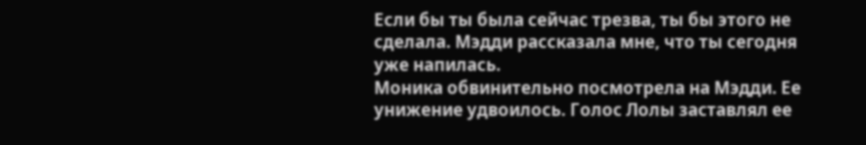Если бы ты была сейчас трезва, ты бы этого не сделала. Мэдди рассказала мне, что ты сегодня уже напилась.
Моника обвинительно посмотрела на Мэдди. Ее унижение удвоилось. Голос Лолы заставлял ее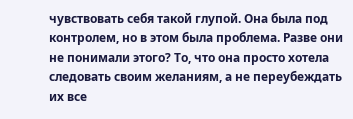чувствовать себя такой глупой. Она была под контролем, но в этом была проблема. Разве они не понимали этого? То, что она просто хотела следовать своим желаниям, а не переубеждать их все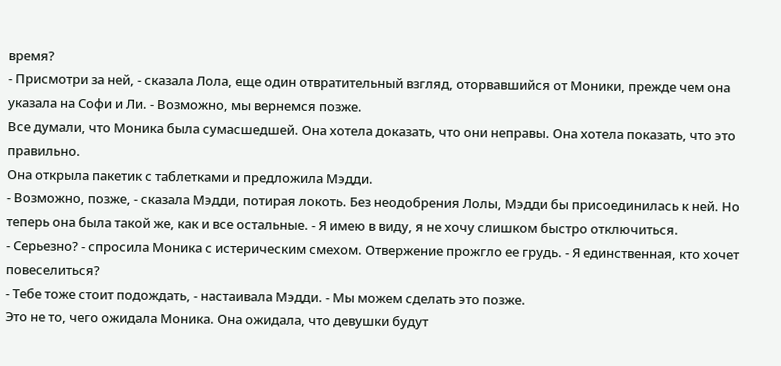время?
- Присмотри за ней, - сказала Лола, еще один отвратительный взгляд, оторвавшийся от Моники, прежде чем она указала на Софи и Ли. - Возможно, мы вернемся позже.
Все думали, что Моника была сумасшедшей. Она хотела доказать, что они неправы. Она хотела показать, что это правильно.
Она открыла пакетик с таблетками и предложила Мэдди.
- Возможно, позже, - сказала Мэдди, потирая локоть. Без неодобрения Лолы, Мэдди бы присоединилась к ней. Но теперь она была такой же, как и все остальные. - Я имею в виду, я не хочу слишком быстро отключиться.
- Серьезно? - спросила Моника с истерическим смехом. Отвержение прожгло ее грудь. - Я единственная, кто хочет повеселиться?
- Тебе тоже стоит подождать, - настаивала Мэдди. - Мы можем сделать это позже.
Это не то, чего ожидала Моника. Она ожидала, что девушки будут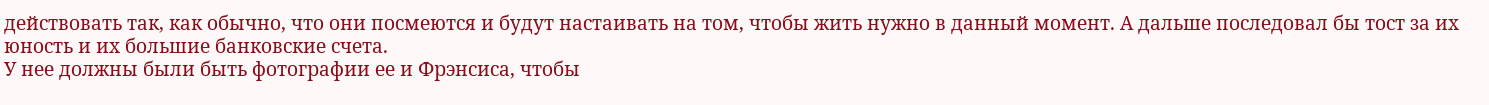действовать так, как обычно, что они посмеются и будут настаивать на том, чтобы жить нужно в данный момент. А дальше последовал бы тост за их юность и их большие банковские счета.
У нее должны были быть фотографии ее и Фрэнсиса, чтобы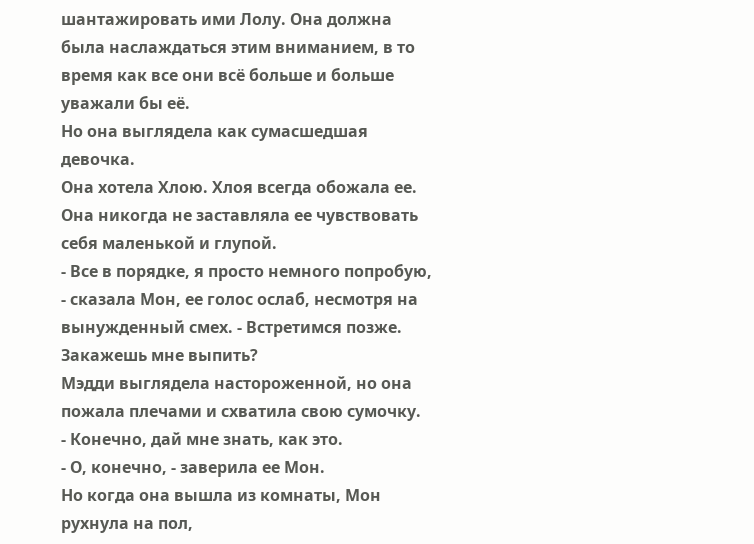шантажировать ими Лолу. Она должна была наслаждаться этим вниманием, в то время как все они всё больше и больше уважали бы её.
Но она выглядела как сумасшедшая девочка.
Она хотела Хлою. Хлоя всегда обожала ее. Она никогда не заставляла ее чувствовать себя маленькой и глупой.
- Все в порядке, я просто немного попробую, - сказала Мон, ее голос ослаб, несмотря на вынужденный смех. - Встретимся позже. Закажешь мне выпить?
Мэдди выглядела настороженной, но она пожала плечами и схватила свою сумочку.
- Конечно, дай мне знать, как это.
- О, конечно, - заверила ее Мон.
Но когда она вышла из комнаты, Мон рухнула на пол,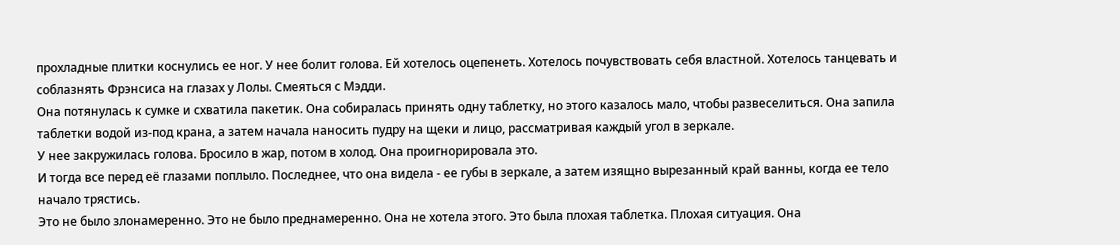прохладные плитки коснулись ее ног. У нее болит голова. Ей хотелось оцепенеть. Хотелось почувствовать себя властной. Хотелось танцевать и соблазнять Фрэнсиса на глазах у Лолы. Смеяться с Мэдди.
Она потянулась к сумке и схватила пакетик. Она собиралась принять одну таблетку, но этого казалось мало, чтобы развеселиться. Она запила таблетки водой из-под крана, а затем начала наносить пудру на щеки и лицо, рассматривая каждый угол в зеркале.
У нее закружилась голова. Бросило в жар, потом в холод. Она проигнорировала это.
И тогда все перед её глазами поплыло. Последнее, что она видела - ее губы в зеркале, а затем изящно вырезанный край ванны, когда ее тело начало трястись.
Это не было злонамеренно. Это не было преднамеренно. Она не хотела этого. Это была плохая таблетка. Плохая ситуация. Она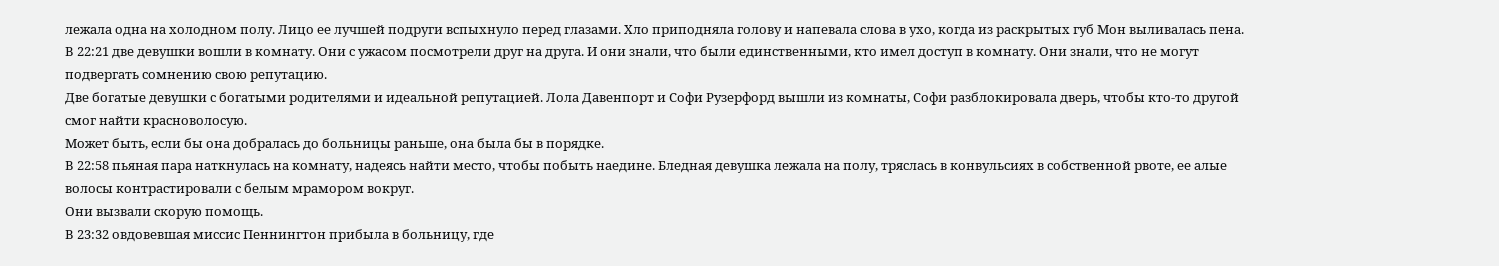лежала одна на холодном полу. Лицо ее лучшей подруги вспыхнуло перед глазами. Хло приподняла голову и напевала слова в ухо, когда из раскрытых губ Мон выливалась пена.
В 22:21 две девушки вошли в комнату. Они с ужасом посмотрели друг на друга. И они знали, что были единственными, кто имел доступ в комнату. Они знали, что не могут подвергать сомнению свою репутацию.
Две богатые девушки с богатыми родителями и идеальной репутацией. Лола Давенпорт и Софи Рузерфорд вышли из комнаты, Софи разблокировала дверь, чтобы кто-то другой смог найти красноволосую.
Может быть, если бы она добралась до больницы раньше, она была бы в порядке.
В 22:58 пьяная пара наткнулась на комнату, надеясь найти место, чтобы побыть наедине. Бледная девушка лежала на полу, тряслась в конвульсиях в собственной рвоте, ее алые волосы контрастировали с белым мрамором вокруг.
Они вызвали скорую помощь.
В 23:32 овдовевшая миссис Пеннингтон прибыла в больницу, где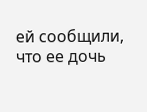ей сообщили, что ее дочь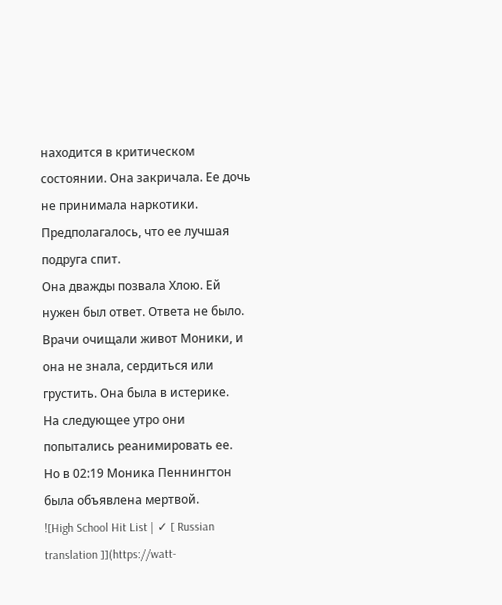находится в критическом состоянии. Она закричала. Ее дочь не принимала наркотики. Предполагалось, что ее лучшая подруга спит.
Она дважды позвала Хлою. Ей нужен был ответ. Ответа не было.
Врачи очищали живот Моники, и она не знала, сердиться или грустить. Она была в истерике.
На следующее утро они попытались реанимировать ее.
Но в 02:19 Моника Пеннингтон была объявлена мертвой.
![High School Hit List | ✓ [ Russian translation ]](https://watt-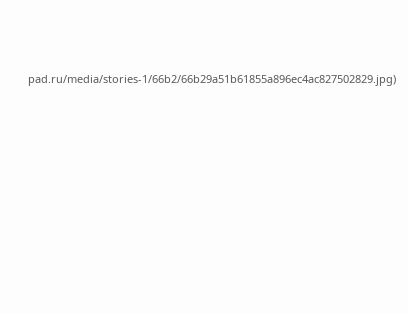pad.ru/media/stories-1/66b2/66b29a51b61855a896ec4ac827502829.jpg)